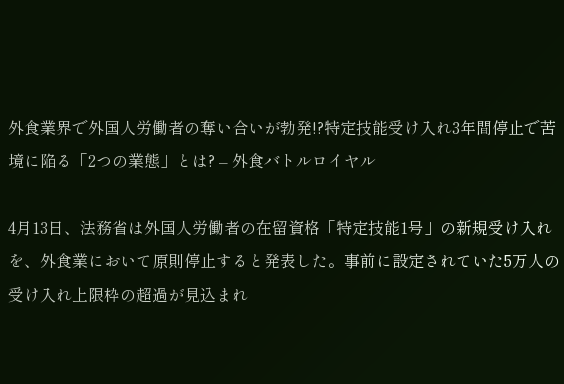外食業界で外国人労働者の奪い合いが勃発!?特定技能受け入れ3年間停止で苦境に陥る「2つの業態」とは? – 外食バトルロイヤル

4月13日、法務省は外国人労働者の在留資格「特定技能1号」の新規受け入れを、外食業において原則停止すると発表した。事前に設定されていた5万人の受け入れ上限枠の超過が見込まれ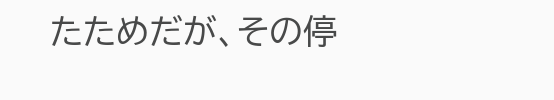たためだが、その停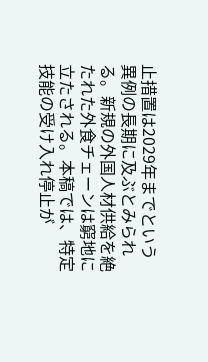止措置は2029年までという異例の長期に及ぶとみられる。新規の外国人材供給を絶たれた外食チェーンは窮地に立たされる。本稿では、特定技能の受け入れ停止が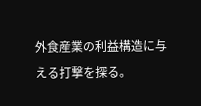外食産業の利益構造に与える打撃を探る。